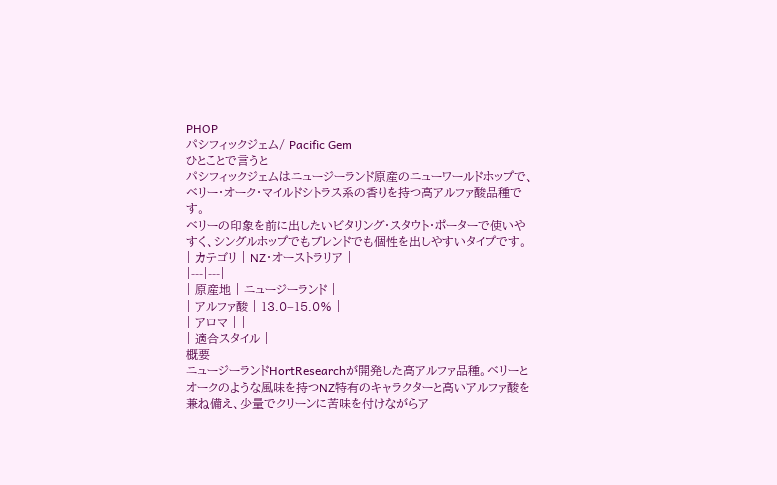PHOP
パシフィックジェム/ Pacific Gem
ひとことで言うと
パシフィックジェムはニュージーランド原産のニューワールドホップで、ベリー・オーク・マイルドシトラス系の香りを持つ高アルファ酸品種です。
ベリーの印象を前に出したいビタリング・スタウト・ポーターで使いやすく、シングルホップでもブレンドでも個性を出しやすいタイプです。
| カテゴリ | NZ・オーストラリア |
|---|---|
| 原産地 | ニュージーランド |
| アルファ酸 | 13.0–15.0% |
| アロマ | |
| 適合スタイル |
概要
ニュージーランドHortResearchが開発した高アルファ品種。ベリーとオークのような風味を持つNZ特有のキャラクターと高いアルファ酸を兼ね備え、少量でクリーンに苦味を付けながらア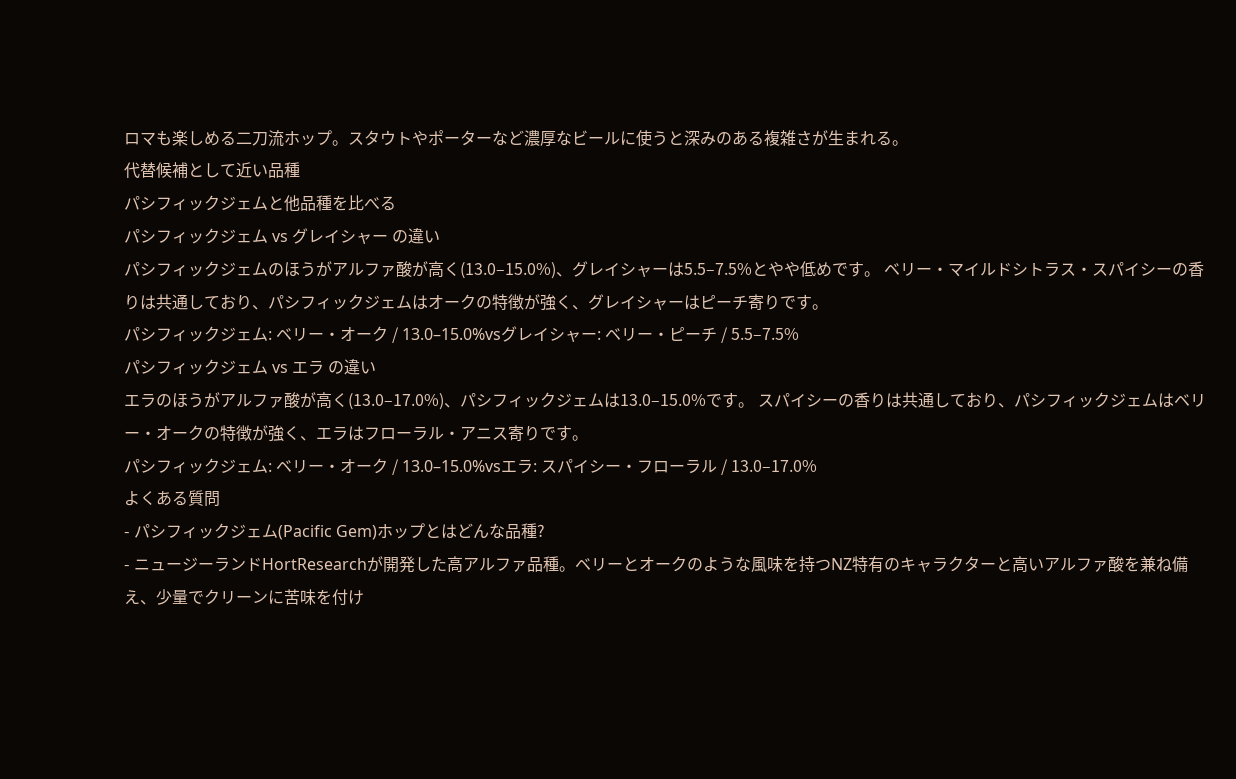ロマも楽しめる二刀流ホップ。スタウトやポーターなど濃厚なビールに使うと深みのある複雑さが生まれる。
代替候補として近い品種
パシフィックジェムと他品種を比べる
パシフィックジェム vs グレイシャー の違い
パシフィックジェムのほうがアルファ酸が高く(13.0–15.0%)、グレイシャーは5.5–7.5%とやや低めです。 ベリー・マイルドシトラス・スパイシーの香りは共通しており、パシフィックジェムはオークの特徴が強く、グレイシャーはピーチ寄りです。
パシフィックジェム: ベリー・オーク / 13.0–15.0%vsグレイシャー: ベリー・ピーチ / 5.5–7.5%
パシフィックジェム vs エラ の違い
エラのほうがアルファ酸が高く(13.0–17.0%)、パシフィックジェムは13.0–15.0%です。 スパイシーの香りは共通しており、パシフィックジェムはベリー・オークの特徴が強く、エラはフローラル・アニス寄りです。
パシフィックジェム: ベリー・オーク / 13.0–15.0%vsエラ: スパイシー・フローラル / 13.0–17.0%
よくある質問
- パシフィックジェム(Pacific Gem)ホップとはどんな品種?
- ニュージーランドHortResearchが開発した高アルファ品種。ベリーとオークのような風味を持つNZ特有のキャラクターと高いアルファ酸を兼ね備え、少量でクリーンに苦味を付け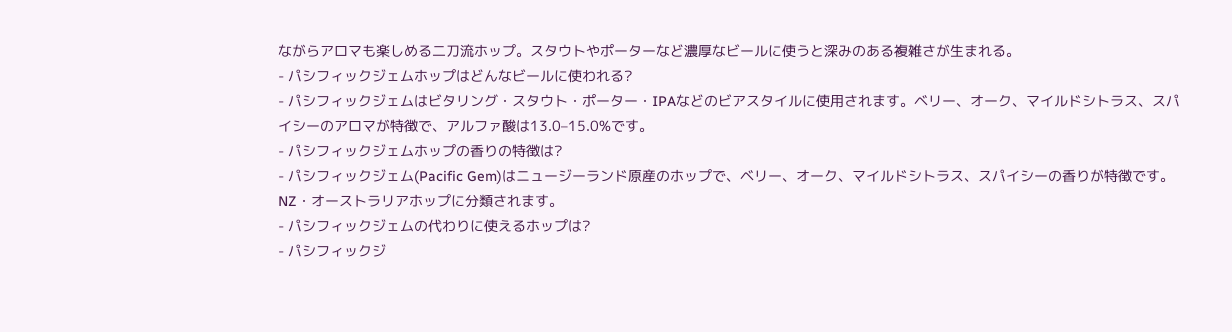ながらアロマも楽しめる二刀流ホップ。スタウトやポーターなど濃厚なビールに使うと深みのある複雑さが生まれる。
- パシフィックジェムホップはどんなビールに使われる?
- パシフィックジェムはビタリング・スタウト・ポーター・IPAなどのビアスタイルに使用されます。ベリー、オーク、マイルドシトラス、スパイシーのアロマが特徴で、アルファ酸は13.0–15.0%です。
- パシフィックジェムホップの香りの特徴は?
- パシフィックジェム(Pacific Gem)はニュージーランド原産のホップで、ベリー、オーク、マイルドシトラス、スパイシーの香りが特徴です。NZ・オーストラリアホップに分類されます。
- パシフィックジェムの代わりに使えるホップは?
- パシフィックジ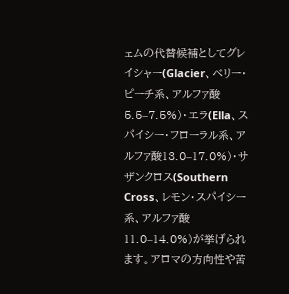ェムの代替候補としてグレイシャー(Glacier、ベリー・ピーチ系、アルファ酸5.5–7.5%)・エラ(Ella、スパイシー・フローラル系、アルファ酸13.0–17.0%)・サザンクロス(Southern Cross、レモン・スパイシー系、アルファ酸11.0–14.0%)が挙げられます。アロマの方向性や苦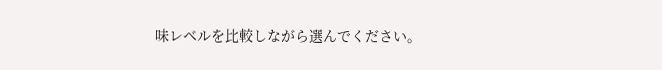味レベルを比較しながら選んでください。